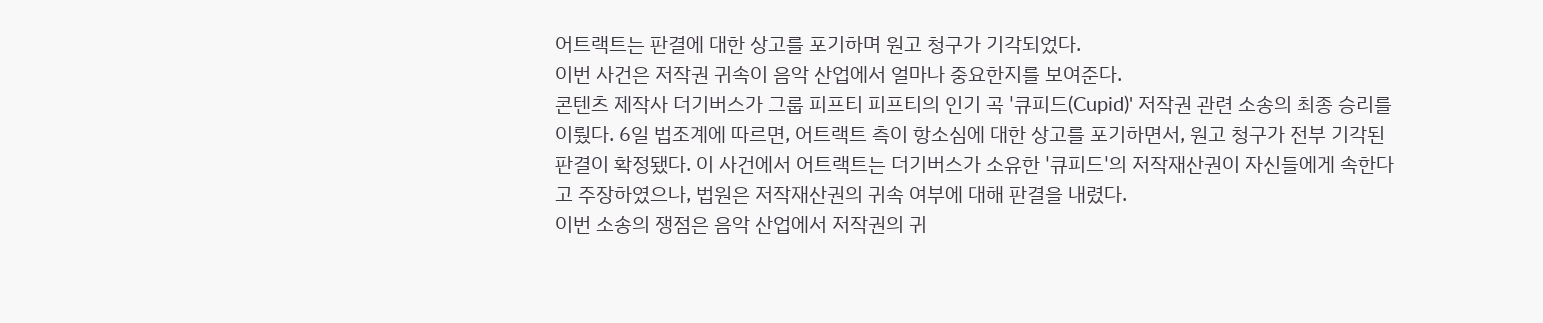어트랙트는 판결에 대한 상고를 포기하며 원고 청구가 기각되었다.
이번 사건은 저작권 귀속이 음악 산업에서 얼마나 중요한지를 보여준다.
콘텐츠 제작사 더기버스가 그룹 피프티 피프티의 인기 곡 '큐피드(Cupid)' 저작권 관련 소송의 최종 승리를 이뤘다. 6일 법조계에 따르면, 어트랙트 측이 항소심에 대한 상고를 포기하면서, 원고 청구가 전부 기각된 판결이 확정됐다. 이 사건에서 어트랙트는 더기버스가 소유한 '큐피드'의 저작재산권이 자신들에게 속한다고 주장하였으나, 법원은 저작재산권의 귀속 여부에 대해 판결을 내렸다.
이번 소송의 쟁점은 음악 산업에서 저작권의 귀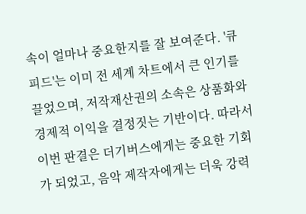속이 얼마나 중요한지를 잘 보여준다. '큐피드'는 이미 전 세계 차트에서 큰 인기를 끌었으며, 저작재산권의 소속은 상품화와 경제적 이익을 결정짓는 기반이다. 따라서 이번 판결은 더기버스에게는 중요한 기회가 되었고, 음악 제작자에게는 더욱 강력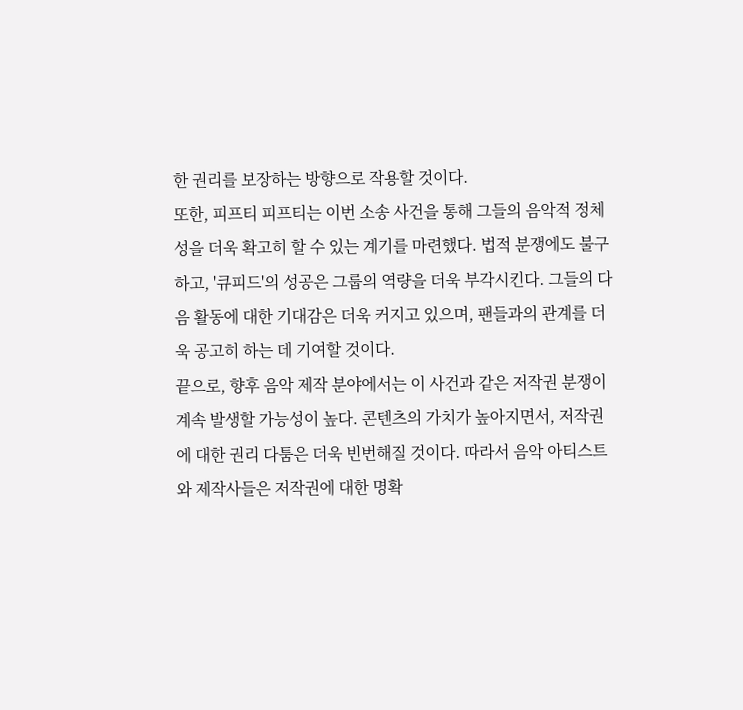한 권리를 보장하는 방향으로 작용할 것이다.
또한, 피프티 피프티는 이번 소송 사건을 통해 그들의 음악적 정체성을 더욱 확고히 할 수 있는 계기를 마련했다. 법적 분쟁에도 불구하고, '큐피드'의 성공은 그룹의 역량을 더욱 부각시킨다. 그들의 다음 활동에 대한 기대감은 더욱 커지고 있으며, 팬들과의 관계를 더욱 공고히 하는 데 기여할 것이다.
끝으로, 향후 음악 제작 분야에서는 이 사건과 같은 저작권 분쟁이 계속 발생할 가능성이 높다. 콘텐츠의 가치가 높아지면서, 저작권에 대한 권리 다툼은 더욱 빈번해질 것이다. 따라서 음악 아티스트와 제작사들은 저작권에 대한 명확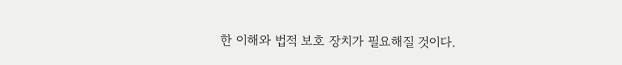한 이해와 법적 보호 장치가 필요해질 것이다.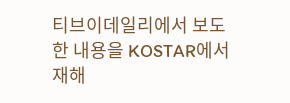티브이데일리에서 보도한 내용을 KOSTAR에서 재해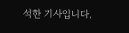석한 기사입니다.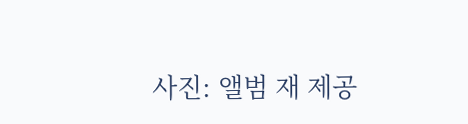사진: 앨범 재 제공